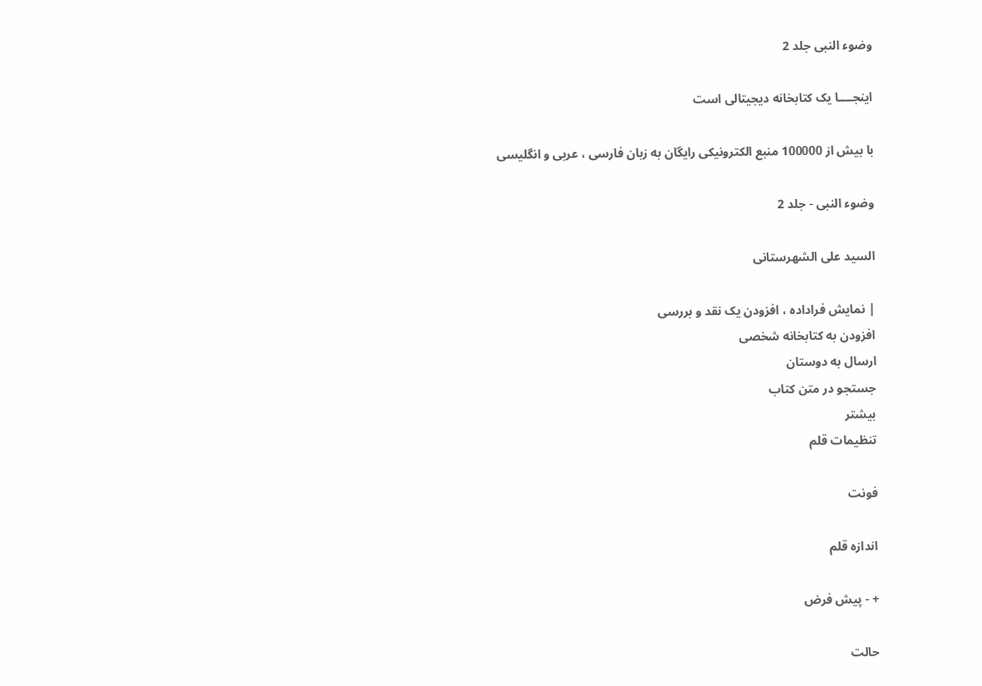وضوء النبی جلد 2

اینجــــا یک کتابخانه دیجیتالی است

با بیش از 100000 منبع الکترونیکی رایگان به زبان فارسی ، عربی و انگلیسی

وضوء النبی - جلد 2

السید علی الشهرستانی

| نمايش فراداده ، افزودن یک نقد و بررسی
افزودن به کتابخانه شخصی
ارسال به دوستان
جستجو در متن کتاب
بیشتر
تنظیمات قلم

فونت

اندازه قلم

+ - پیش فرض

حالت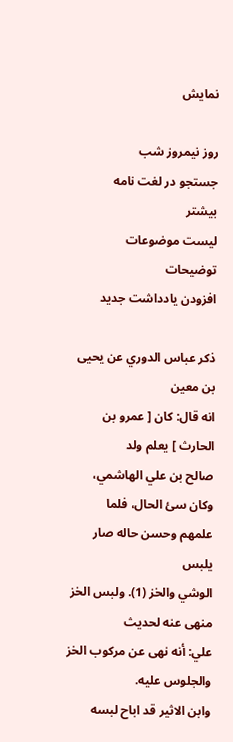نمایش

روز نیمروز شب
جستجو در لغت نامه
بیشتر
لیست موضوعات
توضیحات
افزودن یادداشت جدید

ذكر عباس الدوري عن يحيى بن معين
انه قال: كان [ عمرو بن الحارث ] يعلم ولد
صالح بن علي الهاشمي، وكان سئ الحال، فلما
علمهم وحسن حاله صار يلبس
الوشي والخز (1). ولبس الخز منهى عنه لحديث
علي: أنه نهى عن مركوب الخز والجلوس عليه.
وابن الاثير قد اباح لبسه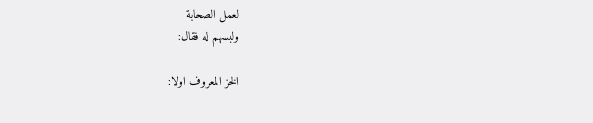لعمل الصحابة
ولبسهم له فقال:

الخز المعروف اولا: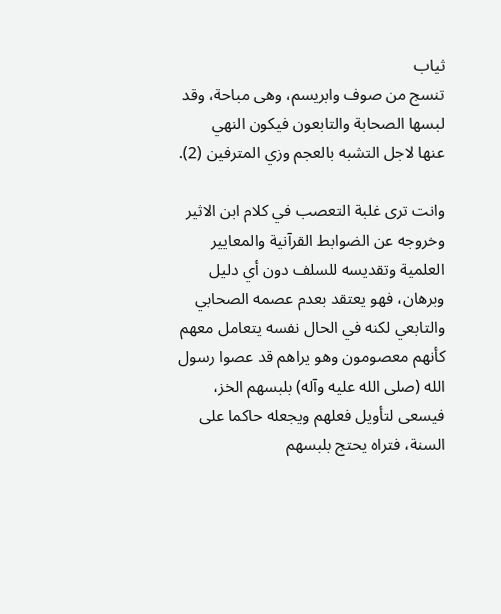ثياب
تنسج من صوف وابريسم، وهى مباحة، وقد
لبسها الصحابة والتابعون فيكون النهي
عنها لاجل التشبه بالعجم وزي المترفين (2).

وانت ترى غلبة التعصب في كلام ابن الاثير
وخروجه عن الضوابط القرآنية والمعايير
العلمية وتقديسه للسلف دون أي دليل
وبرهان، فهو يعتقد بعدم عصمه الصحابي
والتابعي لكنه في الحال نفسه يتعامل معهم
كأنهم معصومون وهو يراهم قد عصوا رسول
الله (صلى الله عليه وآله) بلبسهم الخز،
فيسعى لتأويل فعلهم ويجعله حاكما على
السنة، فتراه يحتج بلبسهم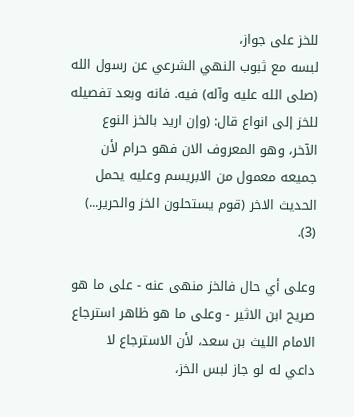للخز على جواز،
لبسه مع ثبوب النهي الشرعي عن رسول الله
(صلى الله عليه وآله) فيه. فانه وبعد تفصيله
للخز إلى انواع قال: (وإن اريد بالخز النوع
الآخر، وهو المعروف الان فهو حرام لأن
جميعه معمول من الابريسم وعليه يحمل
الحديث الاخر (قوم يستحلون الخز والحرير...)
(3).

وعلى أي حال فالخز منهى عنه - على ما هو
صريح ابن الاثير - وعلى ما هو ظاهر استرجاع
الامام الليث بن سعد، لأن الاسترجاع لا
داعي له لو جاز لبس الخز،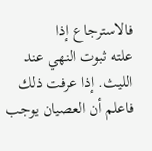فالاسترجاع إذا
علته ثبوت النهي عند الليث. إذا عرفت ذلك
فاعلم أن العصيان يوجب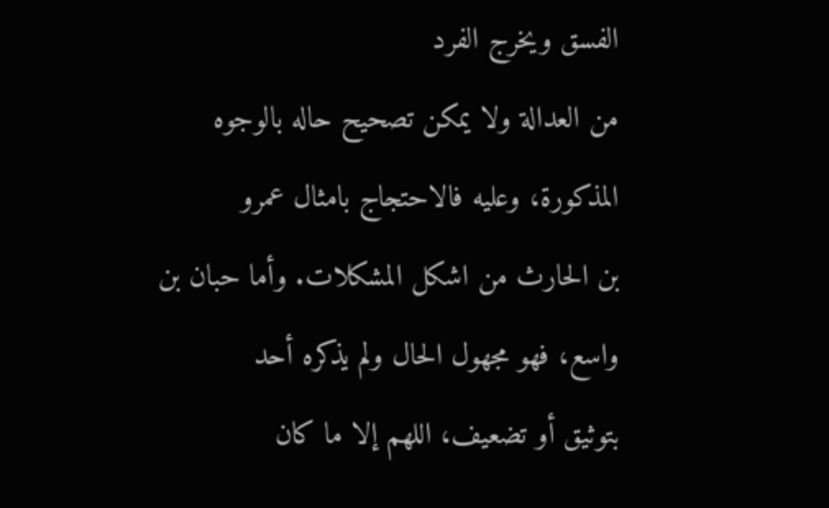الفسق ويخرج الفرد
من العدالة ولا يمكن تصحيح حاله بالوجوه
المذكورة، وعليه فالاحتجاج بامثال عمرو
بن الحارث من اشكل المشكلات. وأما حبان بن
واسع، فهو مجهول الحال ولم يذكره أحد
بتوثيق أو تضعيف، اللهم إلا ما كان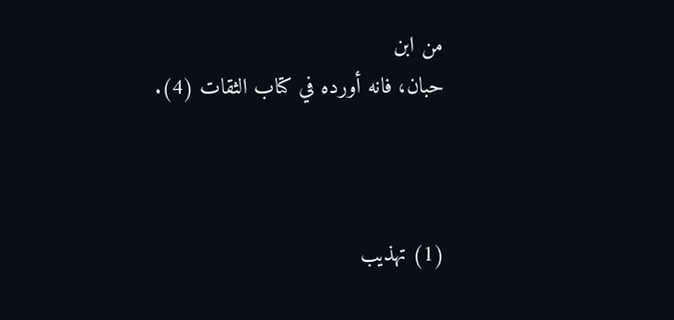من ابن
حبان، فانه أورده في كتاب الثقات (4).



(1) تهذيب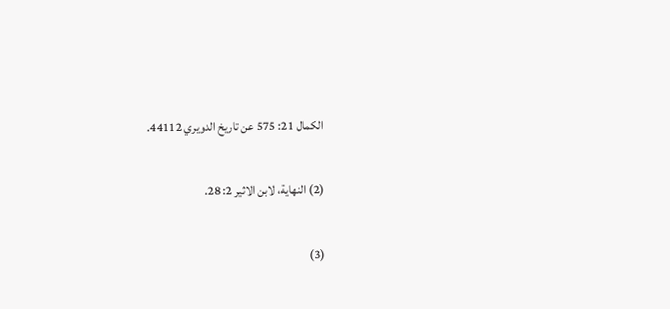الكمال 21: 575 عن تاريخ الدويري 44112.

(2) النهاية، لابن الاثير 2: 28.

(3)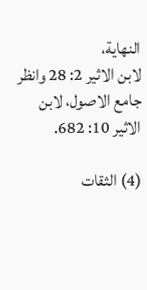النهاية،
لابن الاثير 2: 28 وانظر جامع الاصول، لابن
الاثير 10: 682.

(4) الثقات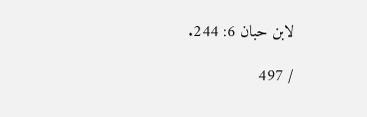لابن حبان 6: 244.

/ 497